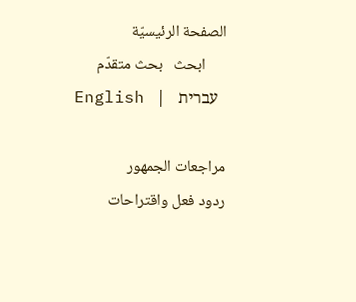الصفحة الرئيسيّة
      ابحث   بحث متقدّم
  עברית   |   English

مراجعات الجمهور
ردود فعل واقتراحات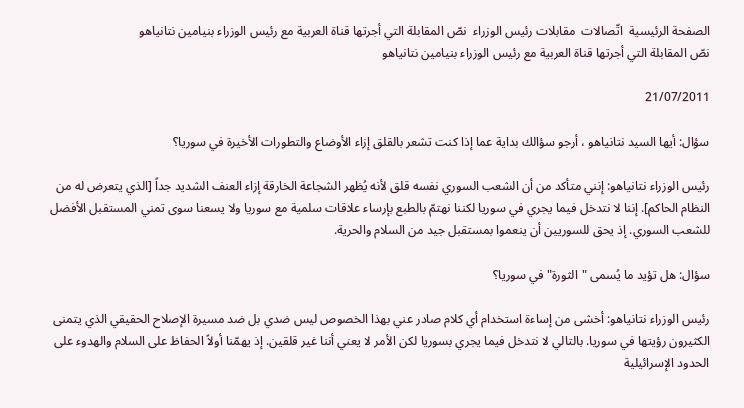الصفحة الرئيسية  اتّصالات  مقابلات رئيس الوزراء  نصّ المقابلة التي أجرتها قناة العربية مع رئيس الوزراء بنيامين نتانياهو
نصّ المقابلة التي أجرتها قناة العربية مع رئيس الوزراء بنيامين نتانياهو

21/07/2011

سؤال: أيها السيد نتانياهو ، أرجو سؤالك بداية عما إذا كنت تشعر بالقلق إزاء الأوضاع والتطورات الأخيرة في سوريا؟

رئيس الوزراء نتانياهو: إنني متأكد من أن الشعب السوري نفسه قلق لأنه يُظهر الشجاعة الخارقة إزاء العنف الشديد جداً [الذي يتعرض له من النظام الحاكم]. إننا لا نتدخل فيما يجري في سوريا لكننا نهتمّ بالطبع بإرساء علاقات سلمية مع سوريا ولا يسعنا سوى تمني المستقبل الأفضل للشعب السوري. إذ يحق للسوريين أن ينعموا بمستقبل جيد من السلام والحرية.

سؤال: هل تؤيد ما يُسمى "الثورة" في سوريا؟

رئيس الوزراء نتانياهو: أخشى من إساءة استخدام أي كلام صادر عني بهذا الخصوص ليس ضدي بل ضد مسيرة الإصلاح الحقيقي الذي يتمنى الكثيرون رؤيتها في سوريا. بالتالي لا نتدخل فيما يجري بسوريا لكن الأمر لا يعني أننا غير قلقين. إذ يهمّنا أولاً الحفاظ على السلام والهدوء على الحدود الإسرائيلية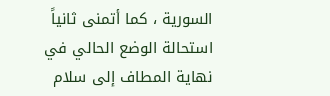السورية ، كما أتمنى ثانياً استحالة الوضع الحالي في نهاية المطاف إلى سلام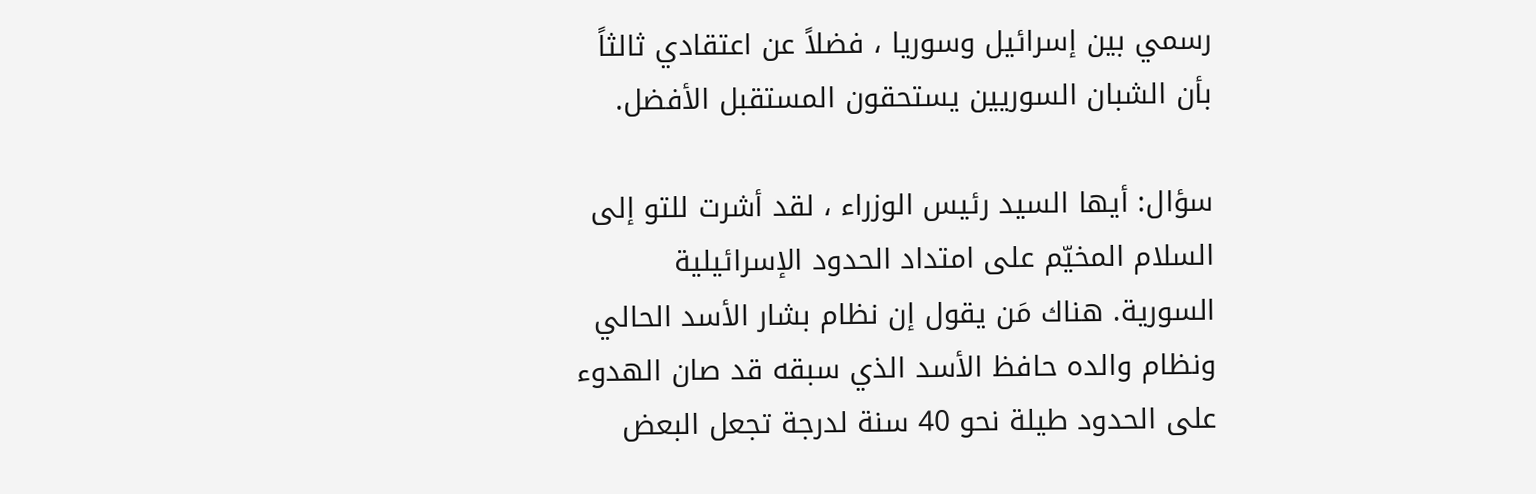رسمي بين إسرائيل وسوريا ، فضلاً عن اعتقادي ثالثاً بأن الشبان السوريين يستحقون المستقبل الأفضل.

سؤال: أيها السيد رئيس الوزراء ، لقد أشرت للتو إلى السلام المخيّم على امتداد الحدود الإسرائيلية السورية. هناك مَن يقول إن نظام بشار الأسد الحالي ونظام والده حافظ الأسد الذي سبقه قد صان الهدوء على الحدود طيلة نحو 40 سنة لدرجة تجعل البعض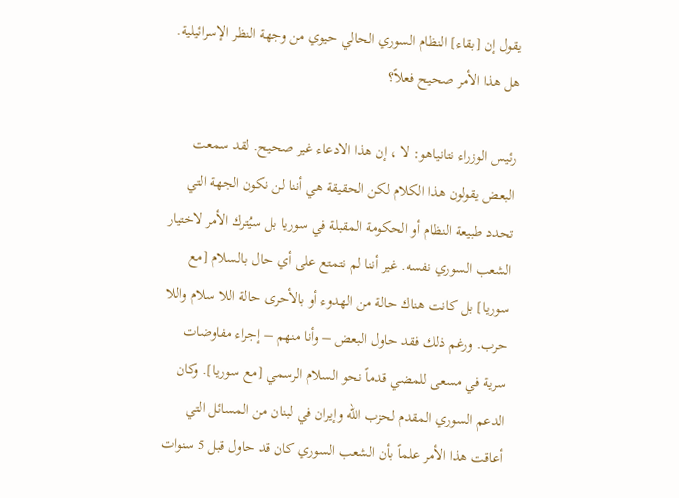يقول إن [بقاء] النظام السوري الحالي حيوي من وجهة النظر الإسرائيلية. هل هذا الأمر صحيح فعلاً؟

رئيس الوزراء نتانياهو: لا ، إن هذا الادعاء غير صحيح. لقد سمعت البعض يقولون هذا الكلام لكن الحقيقة هي أننا لن نكون الجهة التي تحدد طبيعة النظام أو الحكومة المقبلة في سوريا بل سيُترك الأمر لاختيار الشعب السوري نفسه. غير أننا لم نتمتع على أي حال بالسلام [مع سوريا] بل كانت هناك حالة من الهدوء أو بالأحرى حالة اللا سلام واللا حرب. ورغم ذلك فقد حاول البعض – وأنا منهم – إجراء مفاوضات سرية في مسعى للمضي قدماً نحو السلام الرسمي [مع سوريا]. وكان الدعم السوري المقدم لحزب الله وإيران في لبنان من المسائل التي أعاقت هذا الأمر علماً بأن الشعب السوري كان قد حاول قبل 5 سنوات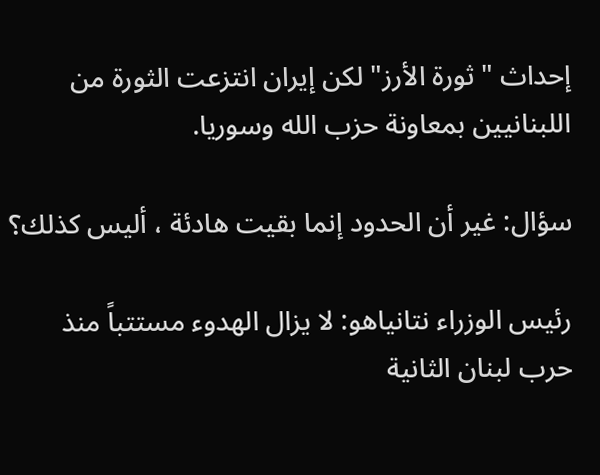إحداث "ثورة الأرز" لكن إيران انتزعت الثورة من اللبنانيين بمعاونة حزب الله وسوريا.

سؤال: غير أن الحدود إنما بقيت هادئة ، أليس كذلك؟

رئيس الوزراء نتانياهو: لا يزال الهدوء مستتباً منذ حرب لبنان الثانية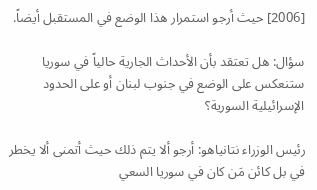[2006] حيث أرجو استمرار هذا الوضع في المستقبل أيضاً.

سؤال: هل تعتقد بأن الأحداث الجارية حالياً في سوريا ستنعكس على الوضع في جنوب لبنان أو على الحدود الإسرائيلية السورية؟

رئيس الوزراء نتانياهو: أرجو ألا يتم ذلك حيث أتمنى ألا يخطر في بل كائن مَن كان في سوريا السعي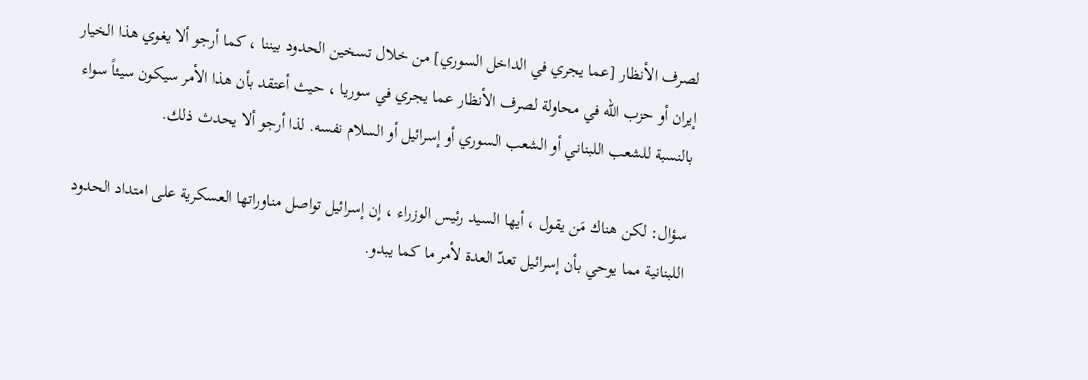لصرف الأنظار [عما يجري في الداخل السوري] من خلال تسخين الحدود بيننا ، كما أرجو ألا يغوي هذا الخيار إيران أو حزب الله في محاولة لصرف الأنظار عما يجري في سوريا ، حيث أعتقد بأن هذا الأمر سيكون سيئاً سواء بالنسبة للشعب اللبناني أو الشعب السوري أو إسرائيل أو السلام نفسه. لذا أرجو ألا يحدث ذلك.

سؤال: لكن هناك مَن يقول ، أيها السيد رئيس الوزراء ، إن إسرائيل تواصل مناوراتها العسكرية على امتداد الحدود اللبنانية مما يوحي بأن إسرائيل تعدّ العدة لأمر ما كما يبدو.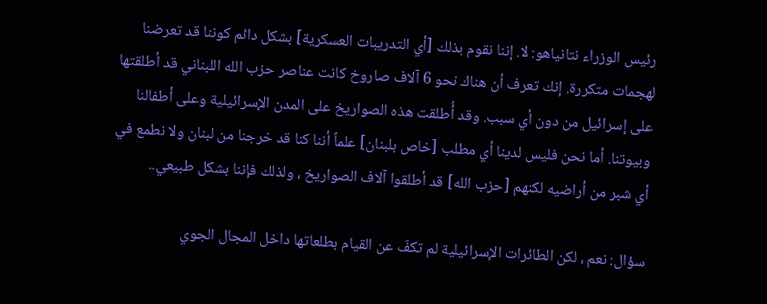رئيس الوزراء نتانياهو: لا. إننا نقوم بذلك [أي التدريبات العسكرية] بشكل دائم كوننا قد تعرضنا لهجمات متكررة. إنك تعرف أن هناك نحو 6 آلاف صاروخ كانت عناصر حزب الله اللبناني قد أطلقتها على إسرائيل من دون أي سبب. وقد أُطلقت هذه الصواريخ على المدن الإسرائيلية وعلى أطفالنا وبيوتنا. أما نحن فليس لدينا أي مطلب [خاص بلبنان] علماً أننا كنا قد خرجنا من لبنان ولا نطمع في أي شبر من أراضيه لكنهم [حزب الله] قد أطلقوا آلاف الصواريخ ، ولذلك فإننا بشكل طبيعي..

سؤال: نعم ، لكن الطائرات الإسرائيلية لم تكفّ عن القيام بطلعاتها داخل المجال الجوي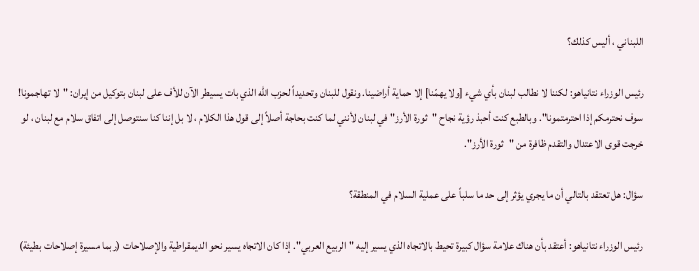اللبناني ، أليس كذلك؟

رئيس الوزراء نتانياهو: لكننا لا نطالب لبنان بأي شيء [ولا يهمّنا] إلا حماية أراضينا. ونقول للبنان وتحديداً لحزب الله الذي بات يسيطر الآن للأف على لبنان بتوكيل من إيران: "لا تهاجمونا!  سوف نحترمكم إذا احترمتمونا". وبالطبع كنت أحبذ رؤية نجاح "ثورة الأرز" في لبنان لأنني لما كنت بحاجة أصلاً إلى قول هذا الكلام ، لا بل إننا كنا سنتوصل إلى اتفاق سلام مع لبنان ، لو خرجت قوى الاعتدال والتقدم ظافرة من "ثورة الأرز".

سؤال: هل تعتقد بالتالي أن ما يجري يؤثر إلى حد ما سلباً على عملية السلام في المنطقة؟

رئيس الوزراء نتانياهو: أعتقد بأن هناك علامة سؤال كبيرة تحيط بالاتجاه الذي يسير إليه "الربيع العربي". إذا كان الاتجاه يسير نحو الديمقراطية والإصلاحات (ربما مسيرة إصلاحات بطيئة)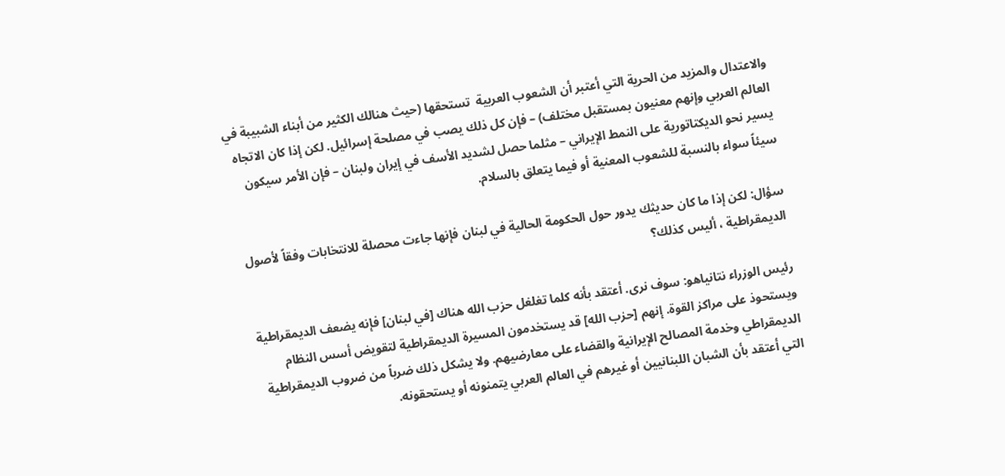والاعتدال والمزيد من الحرية التي أعتبر أن الشعوب العربية  تستحقها (حيث هنالك الكثير من أبناء الشبيبة في العالم العربي وإنهم معنيون بمستقبل مختلف) – فإن كل ذلك يصب في مصلحة إسرائيل. لكن إذا كان الاتجاه يسير نحو الديكتاتورية على النمط الإيراني – مثلما حصل لشديد الأسف في إيران ولبنان – فإن الأمر سيكون سيئاً سواء بالنسبة للشعوب المعنية أو فيما يتعلق بالسلام.

سؤال: لكن إذا ما كان حديثك يدور حول الحكومة الحالية في لبنان فإنها جاءت محصلة للانتخابات وفقاً لأصول الديمقراطية ، أليس كذلك؟

رئيس الوزراء نتانياهو: سوف نرى. أعتقد بأنه كلما تغلغل حزب الله هناك [في لبنان] فإنه يضعف الديمقراطية ويستحوذ على مراكز القوة. إنهم [حزب الله] قد يستخدمون المسيرة الديمقراطية لتقويض أسس النظام الديمقراطي وخدمة المصالح الإيرانية والقضاء على معارضيهم. ولا يشكل ذلك ضرباً من ضروب الديمقراطية التي أعتقد بأن الشبان اللبنانيين أو غيرهم في العالم العربي يتمنونه أو يستحقونه.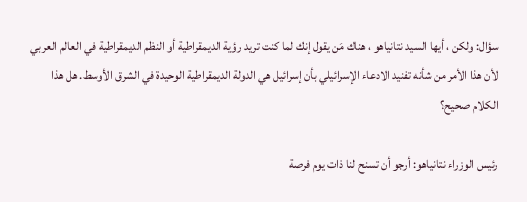سؤال: ولكن ، أيها السيد نتانياهو ، هناك مَن يقول إنك لما كنت تريد رؤية الديمقراطية أو النظم الديمقراطية في العالم العربي لأن هذا الأمر من شأنه تفنيد الادعاء الإسرائيلي بأن إسرائيل هي الدولة الديمقراطية الوحيدة في الشرق الأوسط. هل هذا الكلام صحيح؟

رئيس الوزراء نتانياهو: أرجو أن تسنح لنا ذات يوم فرصة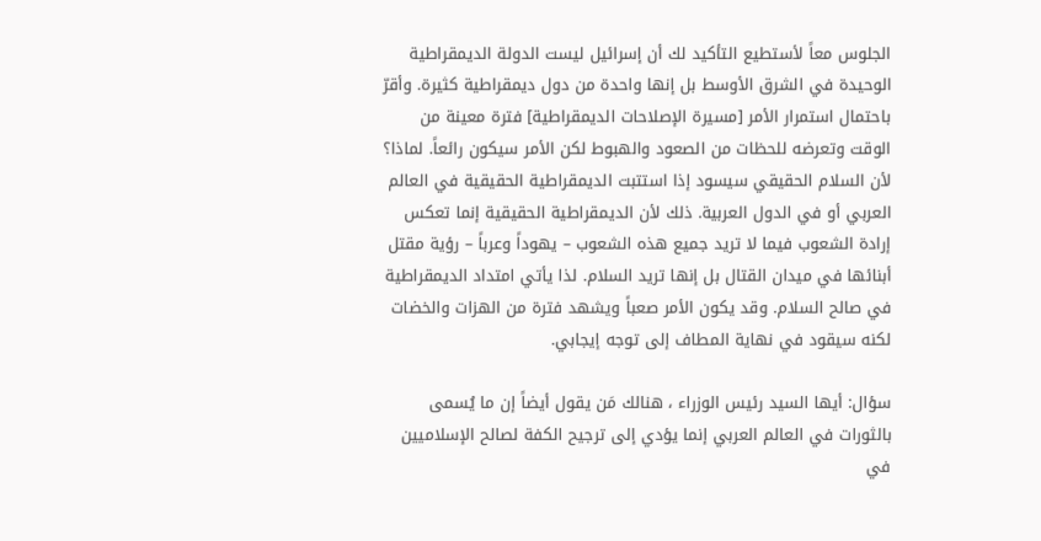الجلوس معاً لأستطيع التأكيد لك أن إسرائيل ليست الدولة الديمقراطية الوحيدة في الشرق الأوسط بل إنها واحدة من دول ديمقراطية كثيرة. وأقرّ باحتمال استمرار الأمر [مسيرة الإصلاحات الديمقراطية] فترة معينة من الوقت وتعرضه للحظات من الصعود والهبوط لكن الأمر سيكون رائعاً. لماذا؟ لأن السلام الحقيقي سيسود إذا استتبت الديمقراطية الحقيقية في العالم العربي أو في الدول العربية. ذلك لأن الديمقراطية الحقيقية إنما تعكس إرادة الشعوب فيما لا تريد جميع هذه الشعوب – يهوداً وعرباً – رؤية مقتل أبنائها في ميدان القتال بل إنها تريد السلام. لذا يأتي امتداد الديمقراطية في صالح السلام. وقد يكون الأمر صعباً ويشهد فترة من الهزات والخضات لكنه سيقود في نهاية المطاف إلى توجه إيجابي.

سؤال: أيها السيد رئيس الوزراء ، هنالك مَن يقول أيضاً إن ما يُسمى بالثورات في العالم العربي إنما يؤدي إلى ترجيح الكفة لصالح الإسلاميين في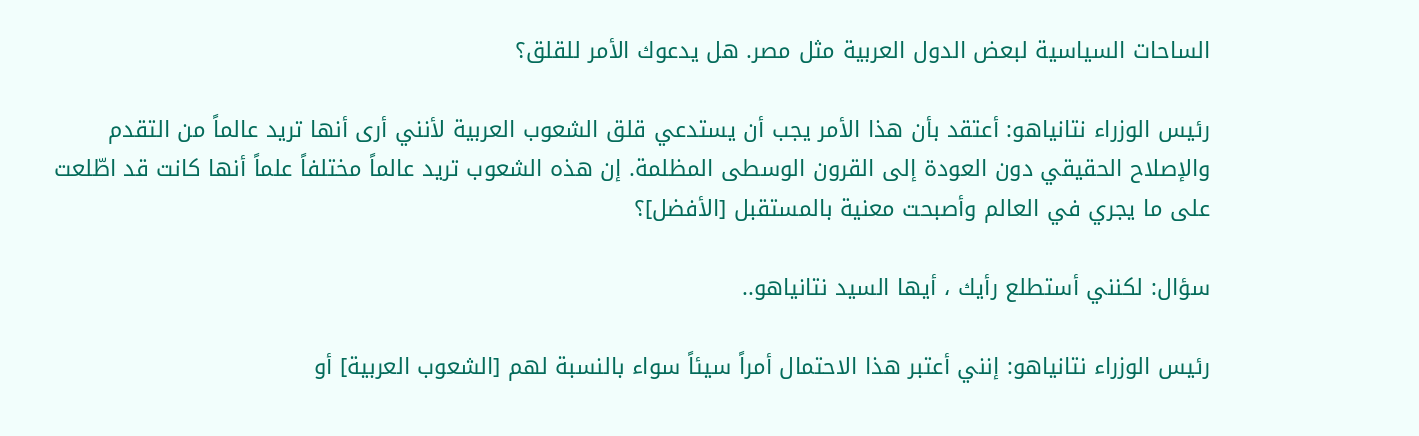الساحات السياسية لبعض الدول العربية مثل مصر. هل يدعوك الأمر للقلق؟

رئيس الوزراء نتانياهو: أعتقد بأن هذا الأمر يجب أن يستدعي قلق الشعوب العربية لأنني أرى أنها تريد عالماً من التقدم والإصلاح الحقيقي دون العودة إلى القرون الوسطى المظلمة. إن هذه الشعوب تريد عالماً مختلفاً علماً أنها كانت قد اطّلعت على ما يجري في العالم وأصبحت معنية بالمستقبل [الأفضل]؟

سؤال: لكنني أستطلع رأيك ، أيها السيد نتانياهو..

رئيس الوزراء نتانياهو: إنني أعتبر هذا الاحتمال أمراً سيئاً سواء بالنسبة لهم [الشعوب العربية] أو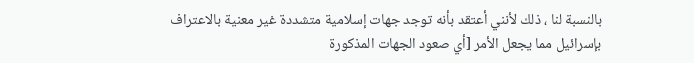بالنسبة لنا ، ذلك لأنني أعتقد بأنه توجد جهات إسلامية متشددة غير معنية بالاعتراف بإسرائيل مما يجعل الأمر [أي صعود الجهات المذكورة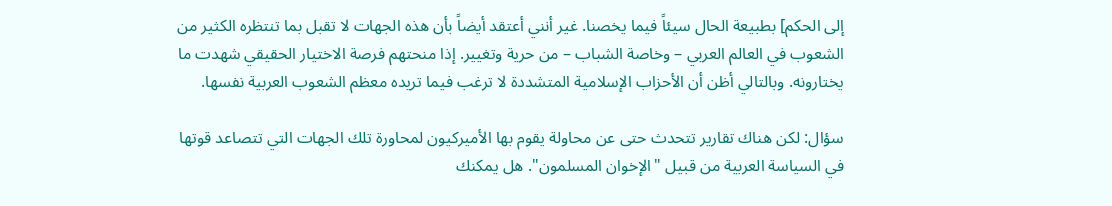إلى الحكم] بطبيعة الحال سيئاً فيما يخصنا. غير أنني أعتقد أيضاً بأن هذه الجهات لا تقبل بما تنتظره الكثير من الشعوب في العالم العربي – وخاصة الشباب – من حرية وتغيير. إذا منحتهم فرصة الاختيار الحقيقي شهدت ما يختارونه. وبالتالي أظن أن الأحزاب الإسلامية المتشددة لا ترغب فيما تريده معظم الشعوب العربية نفسها.

سؤال: لكن هناك تقارير تتحدث حتى عن محاولة يقوم بها الأميركيون لمحاورة تلك الجهات التي تتصاعد قوتها في السياسة العربية من قبيل "الإخوان المسلمون". هل يمكنك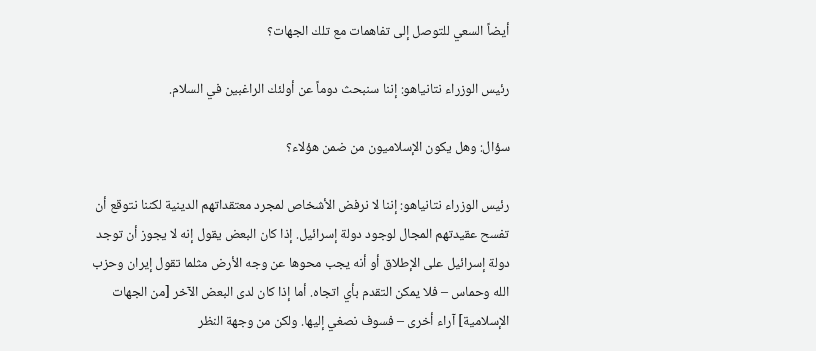أيضاً السعي للتوصل إلى تفاهمات مع تلك الجهات؟

رئيس الوزراء نتانياهو: إننا سنبحث دوماً عن أولئك الراغبين في السلام.

سؤال: وهل يكون الإسلاميون من ضمن هؤلاء؟

رئيس الوزراء نتانياهو: إننا لا نرفض الأشخاص لمجرد معتقداتهم الدينية لكننا نتوقع أن تفسح عقيدتهم المجال لوجود دولة إسرائيل. إذا كان البعض يقول إنه لا يجوز أن توجد دولة إسرائيل على الإطلاق أو أنه يجب محوها عن وجه الأرض مثلما تقول إيران وحزب الله وحماس – فلا يمكن التقدم بأي اتجاه. أما إذا كان لدى البعض الآخر [من الجهات الإسلامية] آراء أخرى – فسوف نصغي إليها. ولكن من وجهة النظر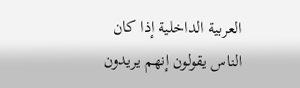العربية الداخلية إذا كان الناس يقولون إنهم يريدون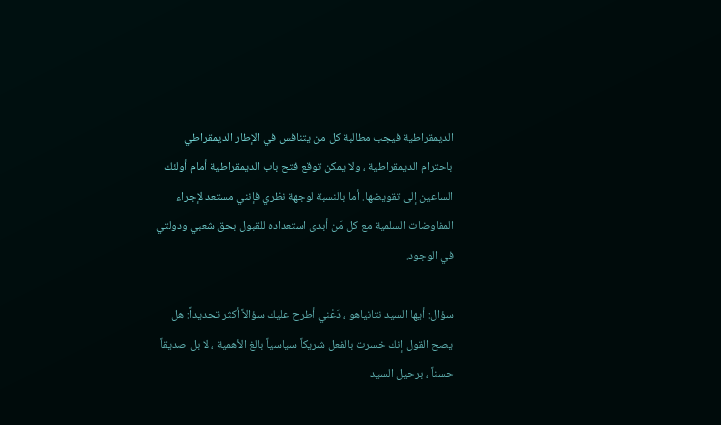الديمقراطية فيجب مطالبة كل من يتنافس في الإطار الديمقراطي باحترام الديمقراطية ، ولا يمكن توقع فتح باب الديمقراطية أمام أولئك الساعين إلى تقويضها. أما بالنسبة لوجهة نظري فإنني مستعد لإجراء المفاوضات السلمية مع كل مَن أبدى استعداده للقبول بحق شعبي ودولتي في الوجود.

سؤال: أيها السيد نتانياهو ، دَعْني أطرح عليك سؤالاً أكثر تحديداً: هل يصح القول إنك خسرت بالفعل شريكاً سياسياً بالغ الأهمية ، لا بل صديقاً حسناً ، برحيل السيد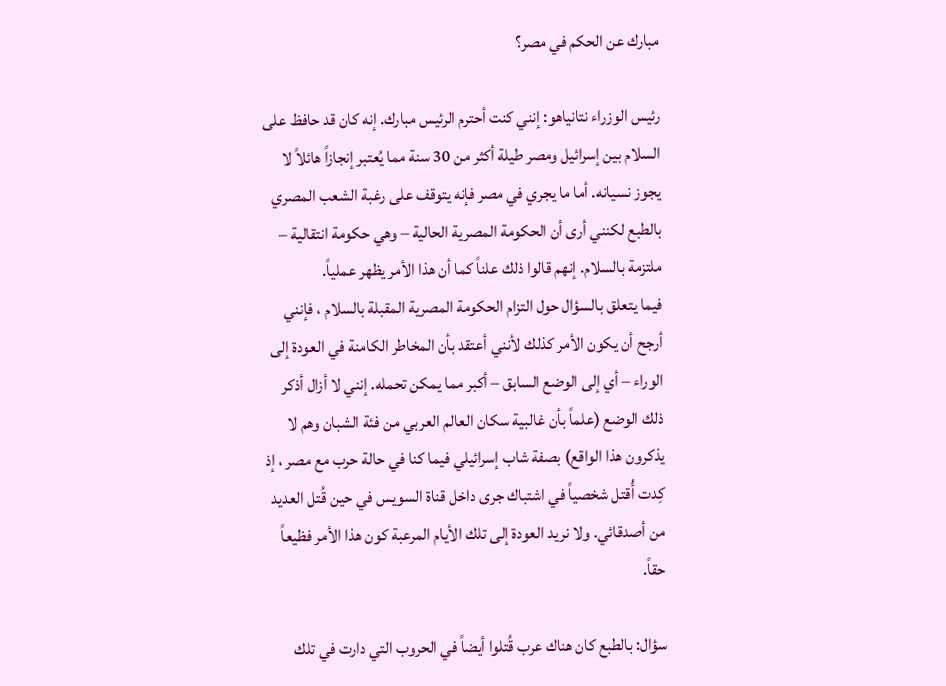مبارك عن الحكم في مصر؟

رئيس الوزراء نتانياهو: إنني كنت أحترم الرئيس مبارك. إنه كان قد حافظ على السلام بين إسرائيل ومصر طيلة أكثر من 30 سنة مما يُعتبر إنجازاً هائلاً لا يجوز نسيانه. أما ما يجري في مصر فإنه يتوقف على رغبة الشعب المصري بالطبع لكنني أرى أن الحكومة المصرية الحالية – وهي حكومة انتقالية – ملتزمة بالسلام. إنهم قالوا ذلك علناً كما أن هذا الأمر يظهر عملياً.
فيما يتعلق بالسؤال حول التزام الحكومة المصرية المقبلة بالسلام ، فإنني أرجح أن يكون الأمر كذلك لأنني أعتقد بأن المخاطر الكامنة في العودة إلى الوراء – أي إلى الوضع السابق – أكبر مما يمكن تحمله. إنني لا أزال أذكر ذلك الوضع (علماً بأن غالبية سكان العالم العربي من فئة الشبان وهم لا يذكرون هذا الواقع) بصفة شاب إسرائيلي فيما كنا في حالة حرب مع مصر ، إذ كِدت أُقتل شخصياً في اشتباك جرى داخل قناة السويس في حين قُتل العديد من أصدقائي. ولا نريد العودة إلى تلك الأيام المرعبة كون هذا الأمر فظيعاً حقاً.

سؤال: بالطبع كان هناك عرب قُتلوا أيضاً في الحروب التي دارت في تلك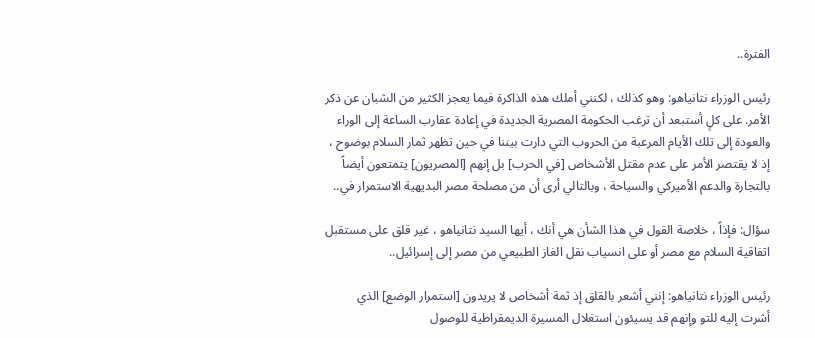الفترة..

رئيس الوزراء نتانياهو: وهو كذلك ، لكنني أملك هذه الذاكرة فيما يعجز الكثير من الشبان عن ذكر الأمر. على كلٍ أستبعد أن ترغب الحكومة المصرية الجديدة في إعادة عقارب الساعة إلى الوراء والعودة إلى تلك الأيام المرعبة من الحروب التي دارت بيننا في حين تظهر ثمار السلام بوضوح ، إذ لا يقتصر الأمر على عدم مقتل الأشخاص [في الحرب] بل إنهم [المصريون] يتمتعون أيضاً بالتجارة والدعم الأميركي والسياحة ، وبالتالي أرى أن من مصلحة مصر البديهية الاستمرار في..

سؤال: فإذاً ، خلاصة القول في هذا الشأن هي أنك ، أيها السيد نتانياهو ، غير قلق على مستقبل اتفاقية السلام مع مصر أو على انسياب نقل الغاز الطبيعي من مصر إلى إسرائيل..

رئيس الوزراء نتانياهو: إنني أشعر بالقلق إذ ثمة أشخاص لا يريدون [استمرار الوضع] الذي أشرت إليه للتو وإنهم قد يسيئون استغلال المسيرة الديمقراطية للوصول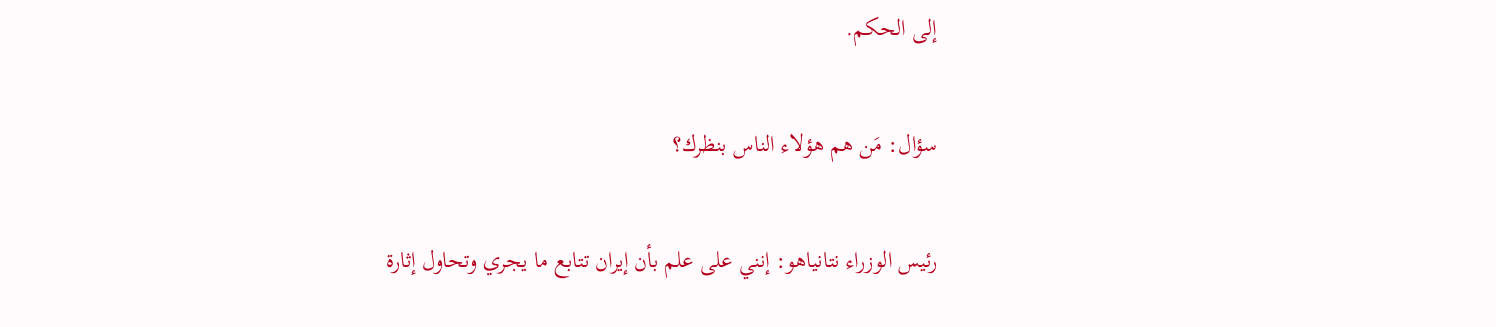إلى الحكم.

سؤال: مَن هم هؤلاء الناس بنظرك؟

رئيس الوزراء نتانياهو: إنني على علم بأن إيران تتابع ما يجري وتحاول إثارة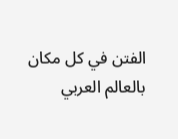الفتن في كل مكان بالعالم العربي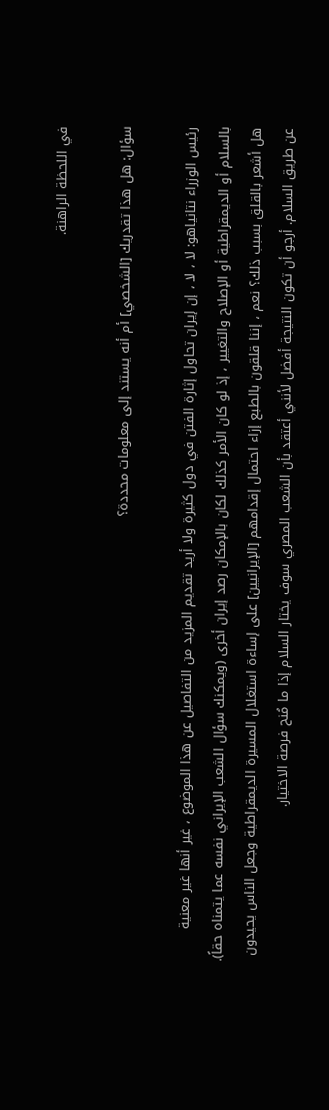في اللحظة الراهنة.

سؤال: هل هذا تقدريك [الشخصي] أم أنه يستند إلى معلومات محددة؟

رئيس الوزراء نتانياهو: لا ، لا ، إن إيران تحاول إثارة الفتن في دول كثيرة ولا أريد تقديم المزيد من التفاصيل عن هذا الموضوع ، غير أنها غير معنية بالسلام أو الديمقراطية أو الإصلاح والتغيير ، إذ لو كان الأمر كذلك لكان بالإمكان رصد إيران أخرى (ويمكنك سؤال الشعب الإيراني نفسه عما يتمناه حقاً). هل أشعر بالقلق بسبب ذلك؟ نعم ، إننا قلقون بالطبع إزاء احتمال إقدامهم [الإيرانيين] على إساءة استغلال المسيرة الديمقراطية وجعل الناس يحيدون عن طريق السلام. أرجو أن تكون النتيجة أفضل لأنني أعتقد بأن الشعب المصري سوف يختار السلام إذا ما مُنح فرصة الاختيار.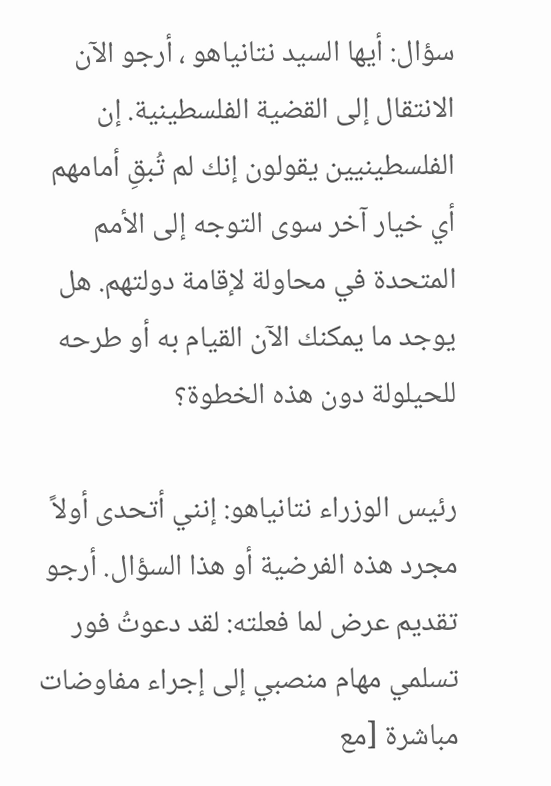سؤال: أيها السيد نتانياهو ، أرجو الآن الانتقال إلى القضية الفلسطينية. إن الفلسطينيين يقولون إنك لم تُبقِ أمامهم أي خيار آخر سوى التوجه إلى الأمم المتحدة في محاولة لإقامة دولتهم. هل يوجد ما يمكنك الآن القيام به أو طرحه للحيلولة دون هذه الخطوة؟

رئيس الوزراء نتانياهو: إنني أتحدى أولاً مجرد هذه الفرضية أو هذا السؤال. أرجو تقديم عرض لما فعلته: لقد دعوتُ فور تسلمي مهام منصبي إلى إجراء مفاوضات مباشرة [مع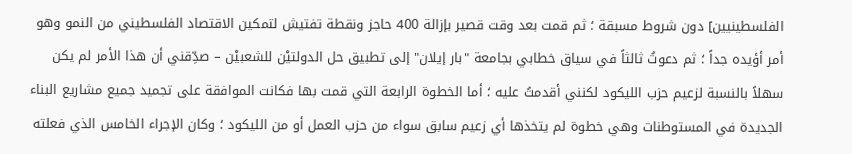الفلسطينيين] دون شروط مسبقة ؛ ثم قمت بعد وقت قصير بإزالة 400 حاجز ونقطة تفتيش لتمكين الاقتصاد الفلسطيني من النمو وهو أمر أؤيده جداً ؛ ثم دعوتُ ثالثاً في سياق خطابي بجامعة "بار إيلان" إلى تطبيق حل الدولتيْن للشعبيْن – صدِّقني أن هذا الأمر لم يكن سهلاً بالنسبة لزعيم حزب الليكود لكنني أقدمتُ عليه ؛ أما الخطوة الرابعة التي قمت بها فكانت الموافقة على تجميد جميع مشاريع البناء الجديدة في المستوطنات وهي خطوة لم يتخذها أي زعيم سابق سواء من حزب العمل أو من الليكود ؛ وكان الإجراء الخامس الذي فعلته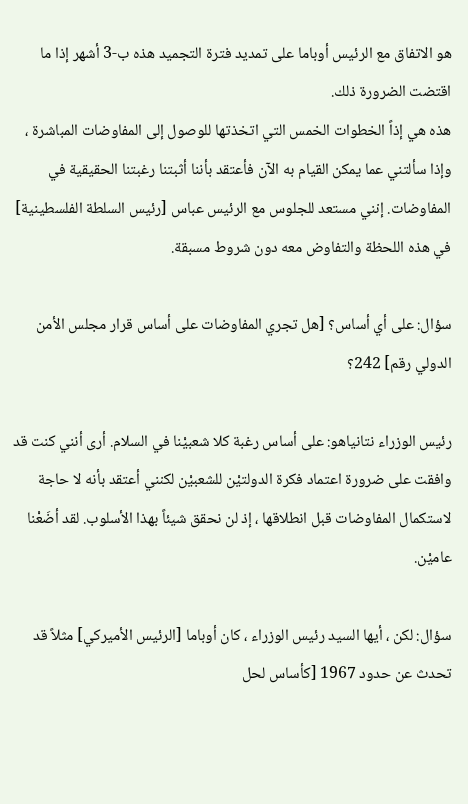هو الاتفاق مع الرئيس أوباما على تمديد فترة التجميد هذه ب-3 أشهر إذا ما اقتضت الضرورة ذلك.
هذه هي إذاً الخطوات الخمس التي اتخذتها للوصول إلى المفاوضات المباشرة ، وإذا سألتني عما يمكن القيام به الآن فأعتقد بأننا أثبتنا رغبتنا الحقيقية في المفاوضات. إنني مستعد للجلوس مع الرئيس عباس [رئيس السلطة الفلسطينية] في هذه اللحظة والتفاوض معه دون شروط مسبقة.

سؤال: على أي أساس؟ [هل تجري المفاوضات على أساس قرار مجلس الأمن الدولي رقم] 242؟

رئيس الوزراء نتانياهو: على أساس رغبة كلا شعبيْنا في السلام. أرى أنني كنت قد وافقت على ضرورة اعتماد فكرة الدولتيْن للشعبيْن لكنني أعتقد بأنه لا حاجة لاستكمال المفاوضات قبل انطلاقها ، إذ لن نحقق شيئاً بهذا الأسلوب. لقد أضَعْنا عاميْن.

سؤال: لكن ، أيها السيد رئيس الوزراء ، كان أوباما [الرئيس الأميركي] مثلاً قد تحدث عن حدود 1967 [كأساس لحل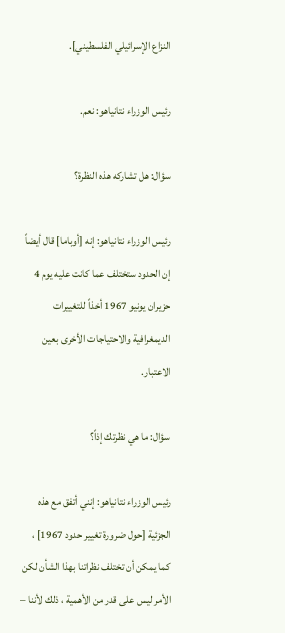النزاع الإسرائيلي الفلسطيني].

رئيس الوزراء نتانياهو: نعم.

سؤال: هل تشاركه هذه النظرة؟

رئيس الوزراء نتانياهو: إنه [أوباما] قال أيضاً إن الحدود ستختلف عما كانت عليه يوم 4 حزيران يونيو 1967 أخذاً للتغييرات الديمغرافية والاحتياجات الأخرى بعين الاعتبار.

سؤال: ما هي نظرتك إذاً؟

رئيس الوزراء نتانياهو: إنني أتفق مع هذه الجزئية [حول ضرورة تغيير حدود 1967] ، كما يمكن أن تختلف نظراتنا بهذا الشأن لكن الأمر ليس على قدر من الأهمية ، ذلك لأننا –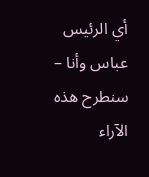أي الرئيس عباس وأنا – سنطرح هذه الآراء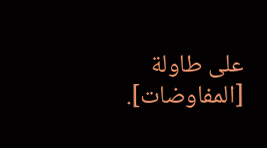على طاولة [المفاوضات].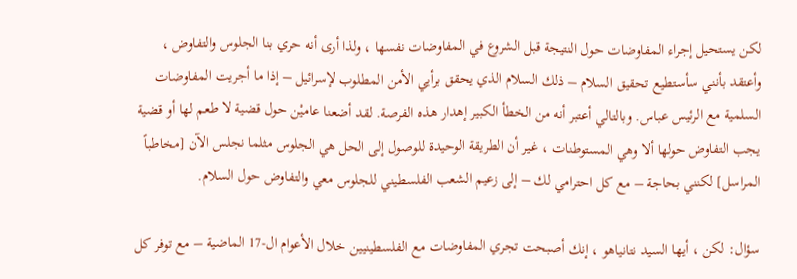لكن يستحيل إجراء المفاوضات حول النتيجة قبل الشروع في المفاوضات نفسها ، ولذا أرى أنه حري بنا الجلوس والتفاوض ، وأعتقد بأنني سأستطيع تحقيق السلام – ذلك السلام الذي يحقق برأيي الأمن المطلوب لإسرائيل – إذا ما أجريت المفاوضات السلمية مع الرئيس عباس. وبالتالي أعتبر أنه من الخطأ الكبير إهدار هذه الفرصة. لقد أضعنا عاميْن حول قضية لا طعم لها أو قضية يجب التفاوض حولها ألا وهي المستوطنات ، غير أن الطريقة الوحيدة للوصول إلى الحل هي الجلوس مثلما نجلس الآن [مخاطباً المراسل] لكنني بحاجة – مع كل احترامي لك – إلى زعيم الشعب الفلسطيني للجلوس معي والتفاوض حول السلام.

سؤال: لكن ، أيها السيد نتانياهو ، إنك أصبحت تجري المفاوضات مع الفلسطينيين خلال الأعوام ال-17 الماضية – مع توفر كل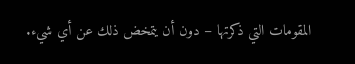المقومات التي ذكرتها – دون أن يتمخض ذلك عن أي شيء.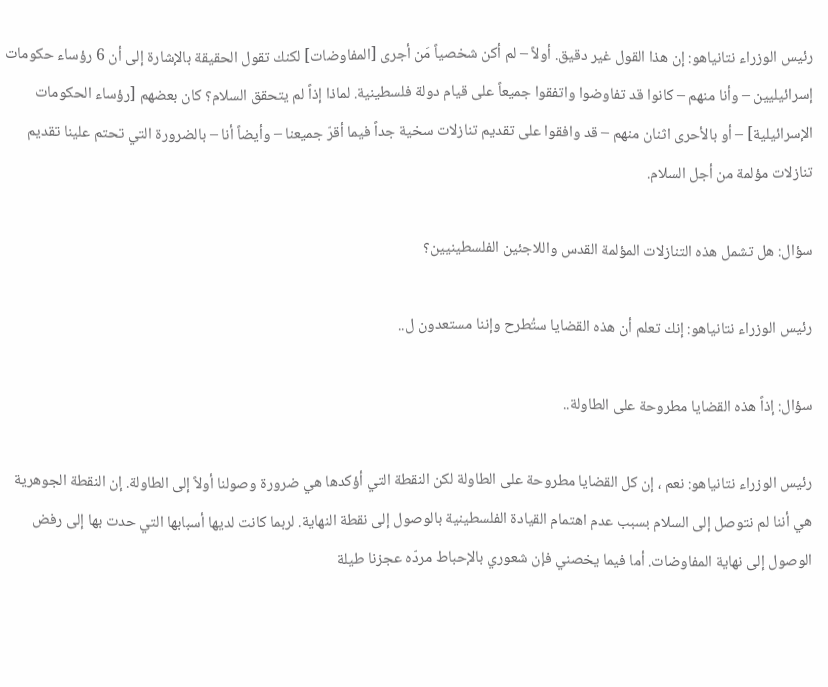رئيس الوزراء نتانياهو: إن هذا القول غير دقيق. أولاً – لم أكن شخصياً مَن أجرى [المفاوضات] لكنك تقول الحقيقة بالإشارة إلى أن 6 رؤساء حكومات إسرائيليين – وأنا منهم – كانوا قد تفاوضوا واتفقوا جميعاً على قيام دولة فلسطينية. لماذا إذاً لم يتحقق السلام؟ كان بعضهم [رؤساء الحكومات الإسرائيلية] – أو بالأحرى اثنان منهم – قد وافقوا على تقديم تنازلات سخية جداً فيما أقرّ جميعنا – وأيضاً أنا – بالضرورة التي تحتم علينا تقديم تنازلات مؤلمة من أجل السلام.

سؤال: هل تشمل هذه التنازلات المؤلمة القدس واللاجئين الفلسطينيين؟

رئيس الوزراء نتانياهو: إنك تعلم أن هذه القضايا ستُطرح وإننا مستعدون ل..

سؤال: إذاً هذه القضايا مطروحة على الطاولة..

رئيس الوزراء نتانياهو: نعم ، إن كل القضايا مطروحة على الطاولة لكن النقطة التي أؤكدها هي ضرورة وصولنا أولاً إلى الطاولة. إن النقطة الجوهرية هي أننا لم نتوصل إلى السلام بسبب عدم اهتمام القيادة الفلسطينية بالوصول إلى نقطة النهاية. لربما كانت لديها أسبابها التي حدت بها إلى رفض الوصول إلى نهاية المفاوضات. أما فيما يخصني فإن شعوري بالإحباط مردّه عجزنا طيلة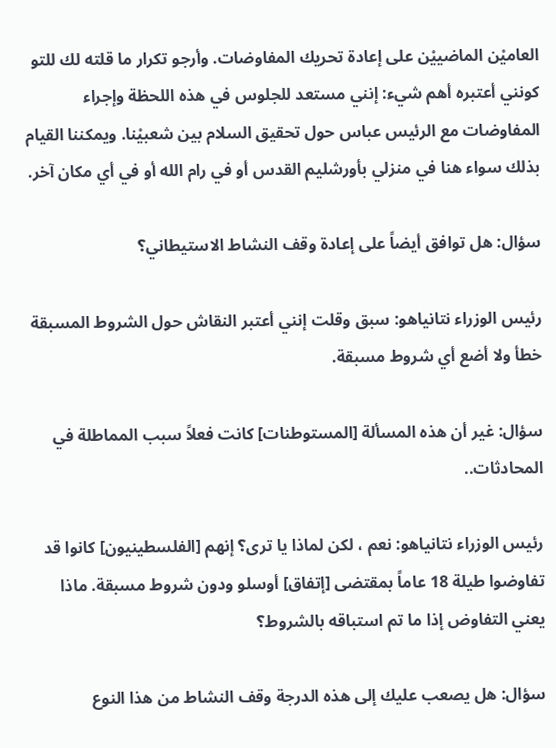العاميْن الماضييْن على إعادة تحريك المفاوضات. وأرجو تكرار ما قلته لك للتو كونني أعتبره أهم شيء: إنني مستعد للجلوس في هذه اللحظة وإجراء المفاوضات مع الرئيس عباس حول تحقيق السلام بين شعبيْنا. ويمكننا القيام بذلك سواء هنا في منزلي بأورشليم القدس أو في رام الله أو في أي مكان آخر.

سؤال: هل توافق أيضاً على إعادة وقف النشاط الاستيطاني؟

رئيس الوزراء نتانياهو: سبق وقلت إنني أعتبر النقاش حول الشروط المسبقة خطأ ولا أضع أي شروط مسبقة.

سؤال: غير أن هذه المسألة [المستوطنات] كانت فعلاً سبب المماطلة في المحادثات..

رئيس الوزراء نتانياهو: نعم ، لكن لماذا يا ترى؟ إنهم [الفلسطينيون] كانوا قد تفاوضوا طيلة 18 عاماً بمقتضى [إتفاق] أوسلو ودون شروط مسبقة. ماذا يعني التفاوض إذا ما تم استباقه بالشروط؟

سؤال: هل يصعب عليك إلى هذه الدرجة وقف النشاط من هذا النوع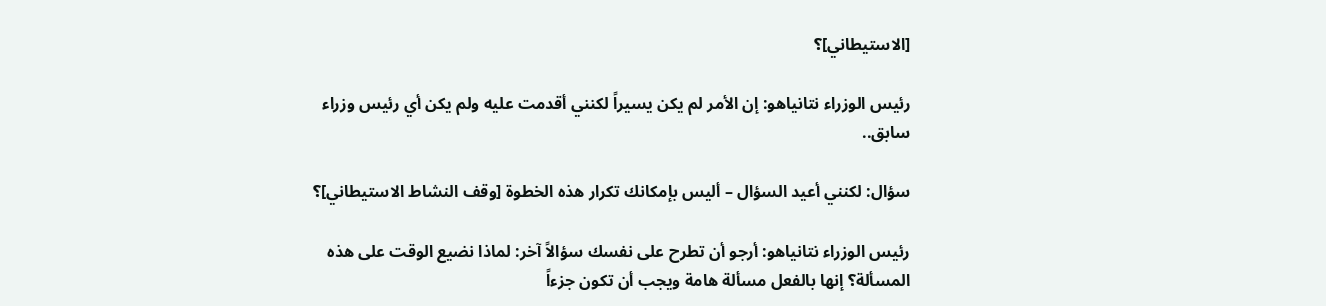[الاستيطاني]؟

رئيس الوزراء نتانياهو: إن الأمر لم يكن يسيراً لكنني أقدمت عليه ولم يكن أي رئيس وزراء سابق..

سؤال: لكنني أعيد السؤال – أليس بإمكانك تكرار هذه الخطوة [وقف النشاط الاستيطاني]؟

رئيس الوزراء نتانياهو: أرجو أن تطرح على نفسك سؤالاً آخر: لماذا نضيع الوقت على هذه المسألة؟ إنها بالفعل مسألة هامة ويجب أن تكون جزءاً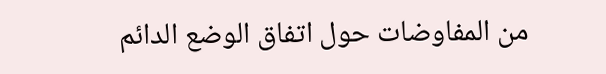من المفاوضات حول اتفاق الوضع الدائم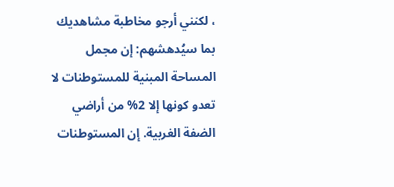، لكنني أرجو مخاطبة مشاهديك بما سيُدهشهم: إن مجمل المساحة المبنية للمستوطنات لا تعدو كونها إلا 2% من أراضي الضفة الغربية. إن المستوطنات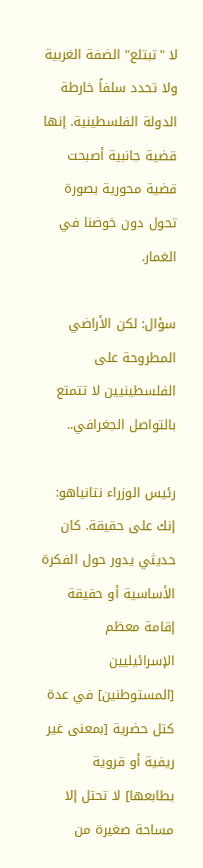لا "تبتلع" الضفة الغربية ولا تحدد سلفاً خارطة الدولة الفلسطينية. إنها قضية جانبية أصبحت قضية محورية بصورة تحول دون خوضنا في الغمار.

سؤال: لكن الأراضي المطروحة على الفلسطينيين لا تتمتع بالتواصل الجغرافي..

رئيس الوزراء نتانياهو: إنك على حقيقة. كان حديثي يدور حول الفكرة الأساسية أو حقيقة إقامة معظم الإسرائيليين [المستوطنين] في عدة كتل حضرية [بمعنى غير ريفية أو قروية بطابعها] لا تحتل إلا مساحة صغيرة من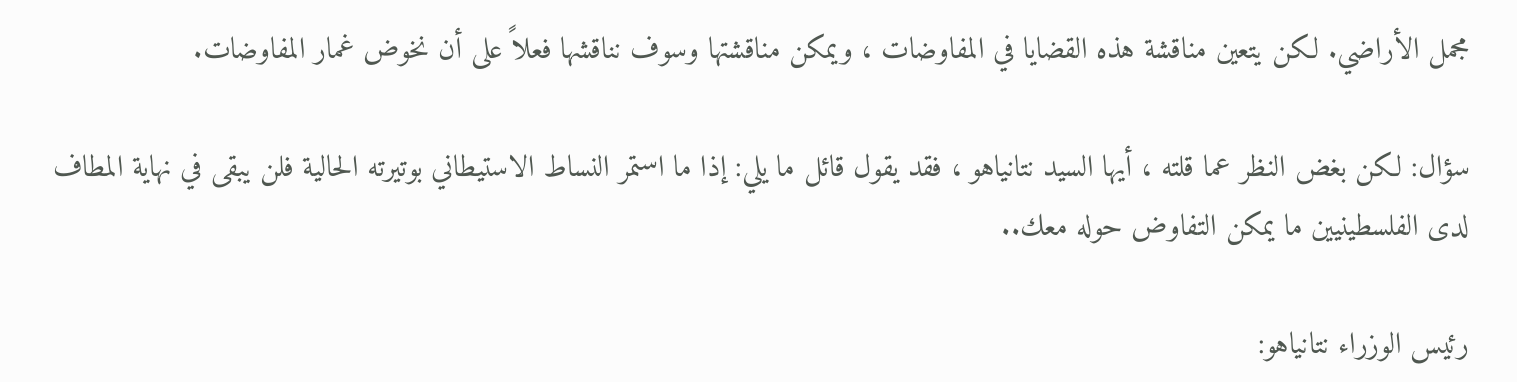مجمل الأراضي. لكن يتعين مناقشة هذه القضايا في المفاوضات ، ويمكن مناقشتها وسوف نناقشها فعلاً على أن نخوض غمار المفاوضات.

سؤال: لكن بغض النظر عما قلته ، أيها السيد نتانياهو ، فقد يقول قائل ما يلي: إذا ما استمر النساط الاستيطاني بوتيرته الحالية فلن يبقى في نهاية المطاف لدى الفلسطينيين ما يمكن التفاوض حوله معك..

رئيس الوزراء نتانياهو: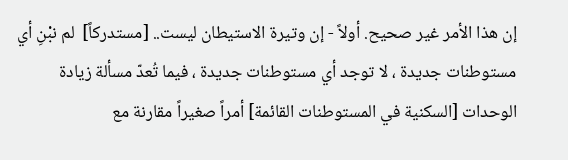إن هذا الأمر غير صحيح. أولاً - إن وتيرة الاستيطان ليست.. [مستدركاً]  لم نبْنِ أي مستوطنات جديدة ، لا توجد أي مستوطنات جديدة ، فيما تُعدّ مسألة زيادة الوحدات [السكنية في المستوطنات القائمة] أمراً صغيراً مقارنة مع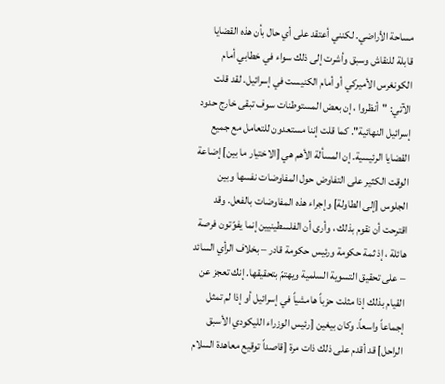مساحة الأراضي. لكنني أعتقد على أي حال بأن هذه القضايا قابلة للنقاش وسبق وأشرت إلى ذلك سواء في خطابي أمام الكونغرس الأميركي أو أمام الكنيست في إسرائيل. لقد قلت الآتي: "أنظروا ، إن بعض المستوطنات سوف تبقى خارج حدود إسرائيل النهائية". كما قلت إننا مستعدون للتعامل مع جميع القضايا الرئيسية. إن المسألة الأهم هي [الاختيار ما بين] إضاعة الوقت الكثير على التفاوض حول المفاوضات نفسها وبين الجلوس [إلى الطاولة] وإجراء هذه المفاوضات بالفعل. وقد اقترحت أن نقوم بذلك ، وأرى أن الفلسطينيين إنما يفوّتون فرصة هائلة ، إذ ثمة حكومة ورئيس حكومة قادر – بخلاف الرأي السائد – على تحقيق التسوية السلمية ويهتمّ بتحقيقها. إنك تعجز عن القيام بذلك إذا مثلت حزباً هامشياً في إسرائيل أو إذا لم تمثل إجماعاً واسعاً. وكان بيغين [رئيس الوزراء الليكودي الأسبق الراحل] قد أقدم على ذلك ذات مرة [قاصداً توقيع معاهدة السلام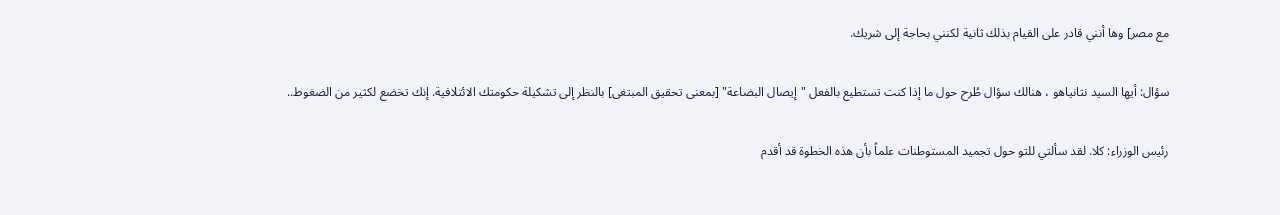مع مصر] وها أنني قادر على القيام بذلك ثانية لكنني بحاجة إلى شريك.

سؤال: أيها السيد نتانياهو ، هنالك سؤال طُرح حول ما إذا كنت تستطيع بالفعل "إيصال البضاعة" [بمعنى تحقيق المبتغى] بالنظر إلى تشكيلة حكومتك الائتلافية. إنك تخضع لكثير من الضغوط..

رئيس الوزراء: كلا. لقد سألتي للتو حول تجميد المستوطنات علماً بأن هذه الخطوة قد أقدم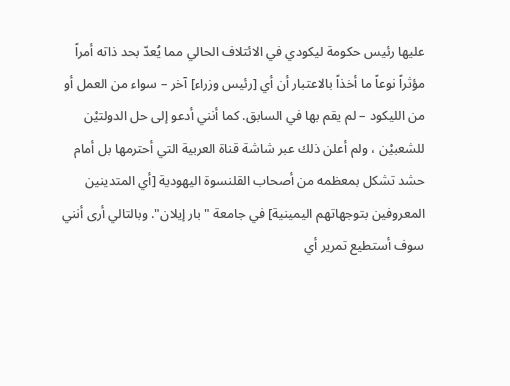عليها رئيس حكومة ليكودي في الائتلاف الحالي مما يُعدّ بحد ذاته أمراً مؤثراً نوعاً ما أخذاً بالاعتبار أن أي [رئيس وزراء] آخر – سواء من العمل أو من الليكود – لم يقم بها في السابق. كما أنني أدعو إلى حل الدولتيْن للشعبيْن ، ولم أعلن ذلك عبر شاشة قناة العربية التي أحترمها بل أمام حشد تشكل بمعظمه من أصحاب القلنسوة اليهودية [أي المتدينين المعروفين بتوجهاتهم اليمينية] في جامعة "بار إيلان". وبالتالي أرى أنني سوف أستطيع تمرير أي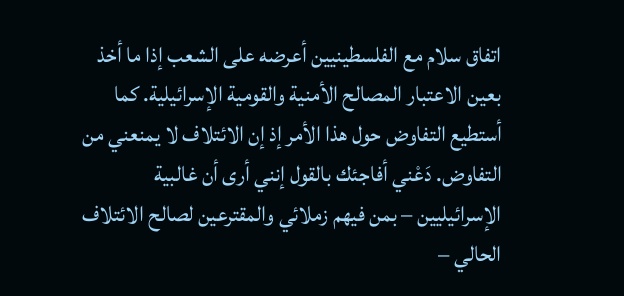اتفاق سلام مع الفلسطينيين أعرضه على الشعب إذا ما أخذ بعين الاعتبار المصالح الأمنية والقومية الإسرائيلية. كما أستطيع التفاوض حول هذا الأمر إذ إن الائتلاف لا يمنعني من التفاوض. دَعْني أفاجئك بالقول إنني أرى أن غالبية الإسرائيليين – بمن فيهم زملائي والمقترعين لصالح الائتلاف الحالي –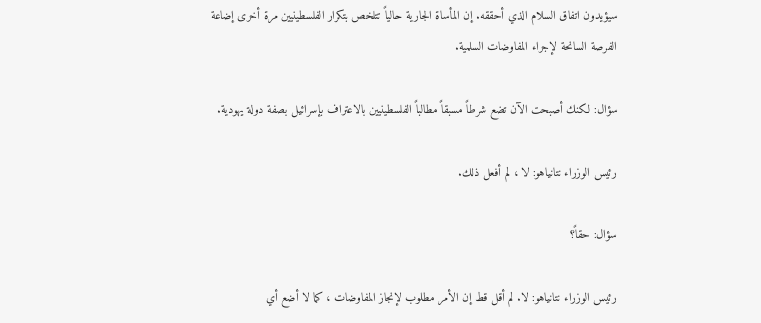سيؤيدون اتفاق السلام الذي أحققه. إن المأساة الجارية حالياً تتلخص بتكرار الفلسطينيين مرة أخرى إضاعة الفرصة السانحة لإجراء المفاوضات السلمية.

سؤال: لكنك أصبحت الآن تضع شرطاً مسبقاً مطالباً الفلسطينيين بالاعتراف بإسرائيل بصفة دولة يهودية.

رئيس الوزراء نتانياهو: لا ، لم أفعل ذلك.

سؤال: حقاً؟

رئيس الوزراء نتانياهو: لا. لم أقل قط إن الأمر مطلوب لإنجاز المفاوضات ، كما لا أضع أي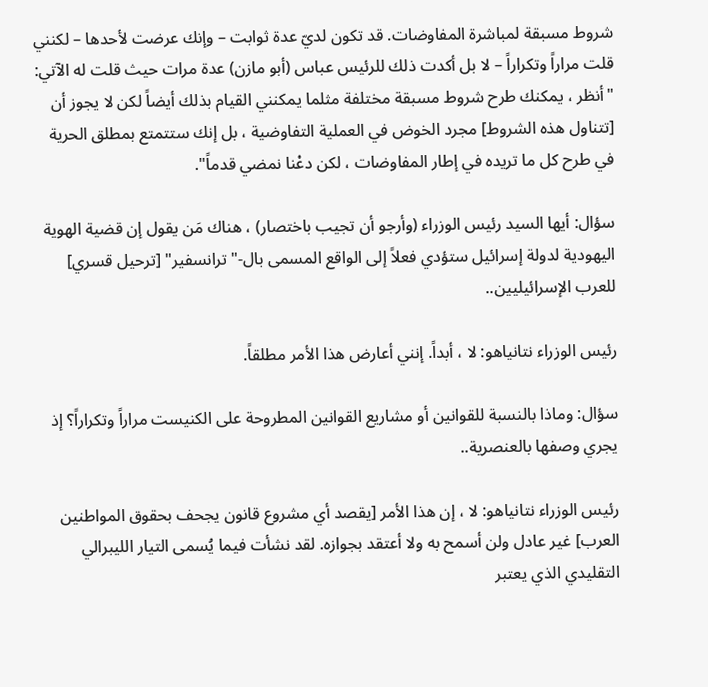شروط مسبقة لمباشرة المفاوضات. قد تكون لديّ عدة ثوابت – وإنك عرضت لأحدها – لكنني قلت مراراً وتكراراً – لا بل أكدت ذلك للرئيس عباس (أبو مازن) عدة مرات حيث قلت له الآتي: "أنظر ، يمكنك طرح شروط مسبقة مختلفة مثلما يمكنني القيام بذلك أيضاً لكن لا يجوز أن [تتناول هذه الشروط] مجرد الخوض في العملية التفاوضية ، بل إنك ستتمتع بمطلق الحرية في طرح كل ما تريده في إطار المفاوضات ، لكن دعْنا نمضي قدماً".

سؤال: أيها السيد رئيس الوزراء (وأرجو أن تجيب باختصار) ، هناك مَن يقول إن قضية الهوية اليهودية لدولة إسرائيل ستؤدي فعلاً إلى الواقع المسمى بال-"ترانسفير" [ترحيل قسري] للعرب الإسرائيليين..

رئيس الوزراء نتانياهو: لا ، أبداً. إنني أعارض هذا الأمر مطلقاً.

سؤال: وماذا بالنسبة للقوانين أو مشاريع القوانين المطروحة على الكنيست مراراً وتكراراً؟ إذ يجري وصفها بالعنصرية..

رئيس الوزراء نتانياهو: لا ، إن هذا الأمر [يقصد أي مشروع قانون يجحف بحقوق المواطنين العرب] غير عادل ولن أسمح به ولا أعتقد بجوازه. لقد نشأت فيما يُسمى التيار الليبرالي التقليدي الذي يعتبر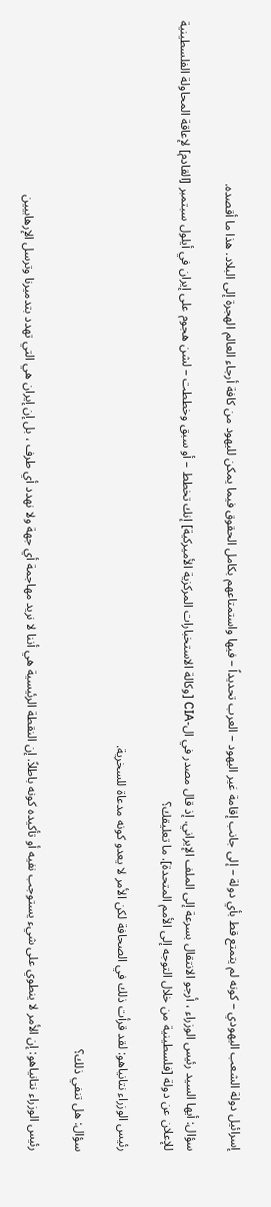إسرائيل دولة الشعب اليهودي – كونه لم يتمتع قط بأي دولة – إلى جانب إقامة غير اليهود – العرب تحديداً – فيها واستمتاعهم بكامل الحقوق فيما يمكن لليهود من كافة أرجاء العالم الهجرة إلى البلاد. هذا ما أقصده.

سؤال: أيها السيد رئيس الوزراء ، أرجو الانتقال بسرعة إلى الملف الإيراني. إذ قال مصدر في ال-CIA [وكالة الاستخبارات المركزية الأميركية] إنك تخطط – أو سبق وخططت – لشن هجوم على إيران في أيلول سبتمبر [القادم] لإعاقة المحاولة الفلسطينية للإعلان عن دولة [فلسطينية من خلال التوجه إلى الأمم المتحدة]. ما تعليقك؟

رئيس الوزراء نتانياهو: لقد قرأت ذلك في الصحافة لكن الأمر لا يعدو كونه مدعاة للسخرية.

سؤال: هل تنفي ذلك؟

رئيس الوزراء نتانياهو: إن الأمر لا ينطوي على شيء يستوجب نفيه أو تأكيده كونه باطلاً. إن النقطة الرئيسية هي أننا لا نريد مهاجمة أي جهة ولا نهدد أي طرف ، بل إن إيران هي التي تهدد بتدميرنا وترسل الإرهابيين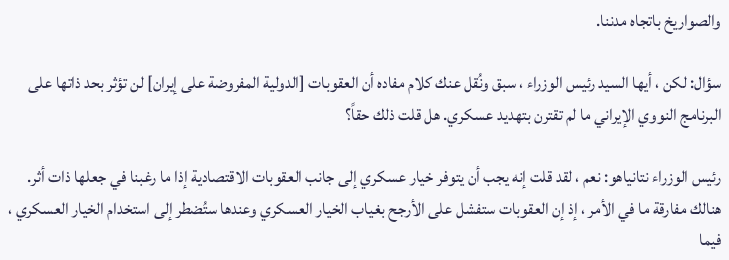والصواريخ باتجاه مدننا.

سؤال: لكن ، أيها السيد رئيس الوزراء ، سبق ونُقل عنك كلام مفاده أن العقوبات [الدولية المفروضة على إيران] لن تؤثر بحد ذاتها على البرنامج النووي الإيراني ما لم تقترن بتهديد عسكري. هل قلت ذلك حقاً؟

رئيس الوزراء نتانياهو: نعم ، لقد قلت إنه يجب أن يتوفر خيار عسكري إلى جانب العقوبات الاقتصادية إذا ما رغبنا في جعلها ذات أثر. هنالك مفارقة ما في الأمر ، إذ إن العقوبات ستفشل على الأرجح بغياب الخيار العسكري وعندها ستُضطر إلى استخدام الخيار العسكري ، فيما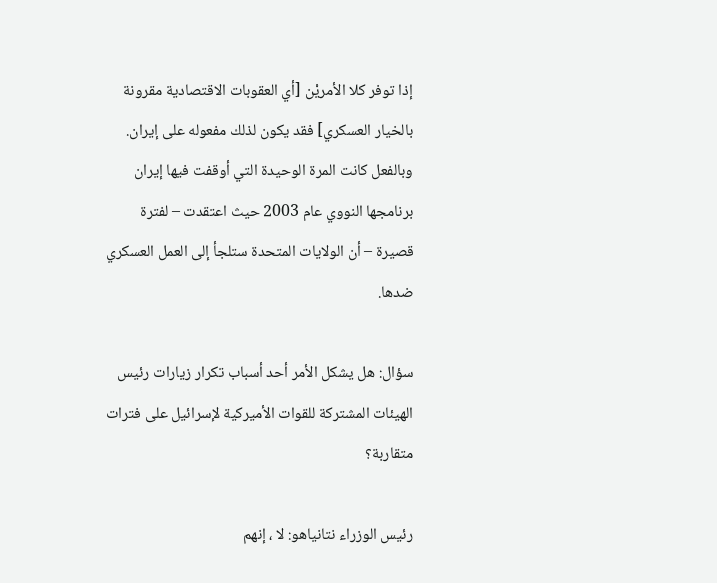إذا توفر كلا الأمريْن [أي العقوبات الاقتصادية مقرونة بالخيار العسكري] فقد يكون لذلك مفعوله على إيران. وبالفعل كانت المرة الوحيدة التي أوقفت فيها إيران برنامجها النووي عام 2003 حيث اعتقدت – لفترة قصيرة – أن الولايات المتحدة ستلجأ إلى العمل العسكري ضدها.

سؤال: هل يشكل الأمر أحد أسباب تكرار زيارات رئيس الهيئات المشتركة للقوات الأميركية لإسرائيل على فترات متقاربة؟

رئيس الوزراء نتانياهو: لا ، إنهم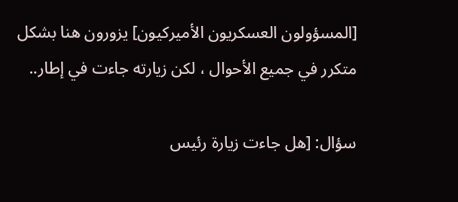[المسؤولون العسكريون الأميركيون] يزورون هنا بشكل متكرر في جميع الأحوال ، لكن زيارته جاءت في إطار..

سؤال: [هل جاءت زيارة رئيس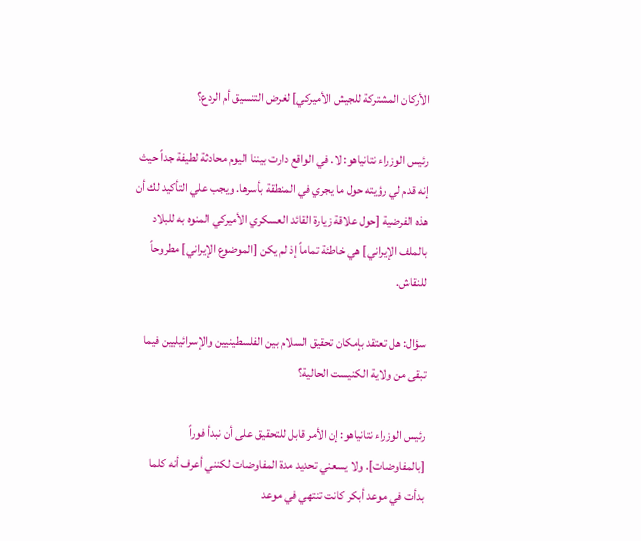الأركان المشتركة للجيش الأميركي] لغرض التنسيق أم الردع؟

رئيس الوزراء نتانياهو: لا. في الواقع دارت بيننا اليوم محادثة لطيفة جداً حيث إنه قدم لي رؤيته حول ما يجري في المنطقة بأسرها. ويجب علي التأكيد لك أن هذه الفرضية [حول علاقة زيارة القائد العسكري الأميركي المنوه به للبلاد بالملف الإيراني] هي خاطئة تماماً إذ لم يكن [الموضوع الإيراني] مطروحاً للنقاش.

سؤال: هل تعتقد بإمكان تحقيق السلام بين الفلسطينيين والإسرائيليين فيما تبقى من ولاية الكنيست الحالية؟

رئيس الوزراء نتانياهو: إن الأمر قابل للتحقيق على أن نبدأ فوراً [بالمفاوضات]. ولا يسعني تحديد مدة المفاوضات لكنني أعرف أنه كلما بدأت في موعد أبكر كانت تنتهي في موعد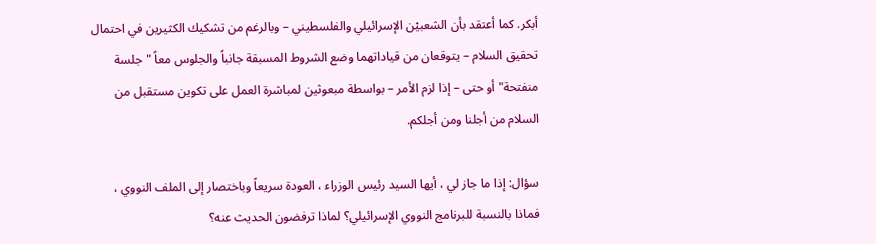أبكر. كما أعتقد بأن الشعبيْن الإسرائيلي والفلسطيني – وبالرغم من تشكيك الكثيرين في احتمال تحقيق السلام – يتوقعان من قياداتهما وضع الشروط المسبقة جانباً والجلوس معاً "جلسة منفتحة" أو حتى – إذا لزم الأمر – بواسطة مبعوثين لمباشرة العمل على تكوين مستقبل من السلام من أجلنا ومن أجلكم.

سؤال: إذا ما جاز لي ، أيها السيد رئيس الوزراء ، العودة سريعاً وباختصار إلى الملف النووي ، فماذا بالنسبة للبرنامج النووي الإسرائيلي؟ لماذا ترفضون الحديث عنه؟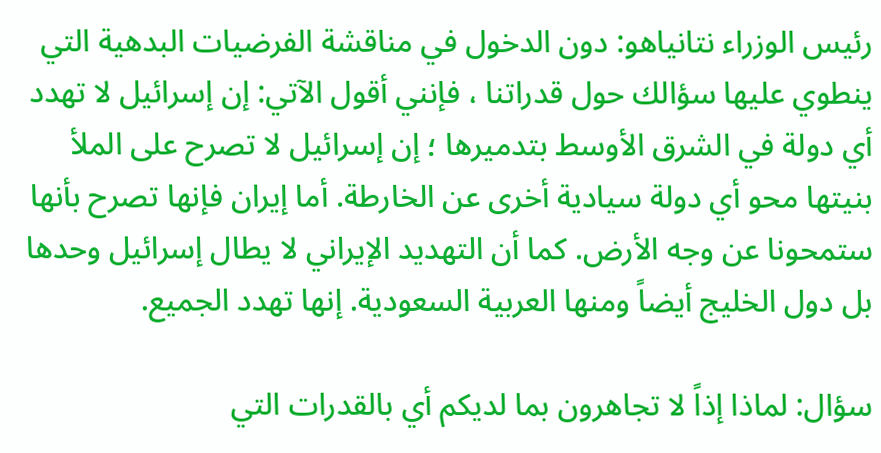رئيس الوزراء نتانياهو: دون الدخول في مناقشة الفرضيات البدهية التي ينطوي عليها سؤالك حول قدراتنا ، فإنني أقول الآتي: إن إسرائيل لا تهدد أي دولة في الشرق الأوسط بتدميرها ؛ إن إسرائيل لا تصرح على الملأ بنيتها محو أي دولة سيادية أخرى عن الخارطة. أما إيران فإنها تصرح بأنها ستمحونا عن وجه الأرض. كما أن التهديد الإيراني لا يطال إسرائيل وحدها بل دول الخليج أيضاً ومنها العربية السعودية. إنها تهدد الجميع.

سؤال: لماذا إذاً لا تجاهرون بما لديكم أي بالقدرات التي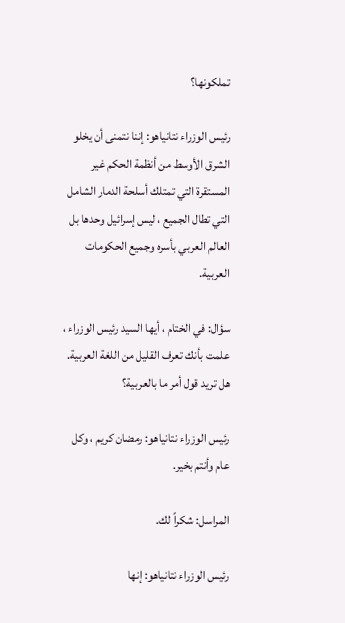تملكونها؟

رئيس الوزراء نتانياهو: إننا نتمنى أن يخلو الشرق الأوسط من أنظمة الحكم غير المستقرة التي تمتلك أسلحة الدمار الشامل التي تطال الجميع ، ليس إسرائيل وحدها بل العالم العربي بأسره وجميع الحكومات العربية.

سؤال: في الختام ، أيها السيد رئيس الوزراء ، علمت بأنك تعرف القليل من اللغة العربية. هل تريد قول أمر ما بالعربية؟

رئيس الوزراء نتانياهو: رمضان كريم ، وكل عام وأنتم بخير.

المراسل: شكراً لك.

رئيس الوزراء نتانياهو: إنها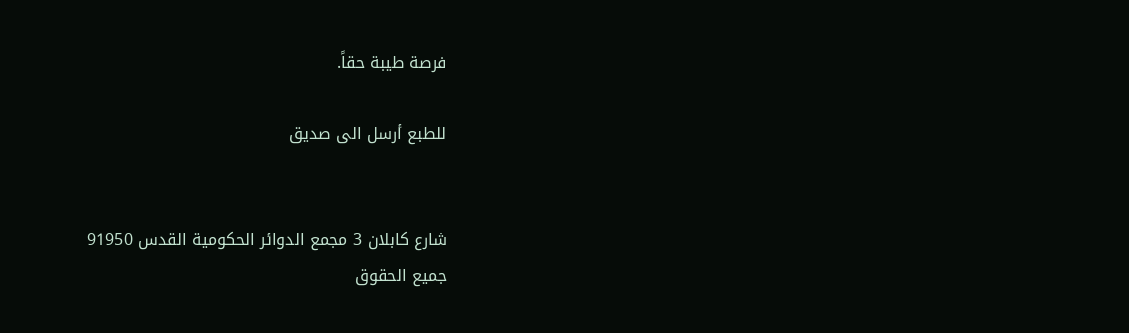فرصة طيبة حقاً.

للطبع أرسل الى صديق


شارع كابلان 3 مجمع الدوائر الحكومية القدس 91950
جميع الحقوق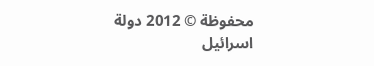محفوظة © 2012 دولة اسرائيل